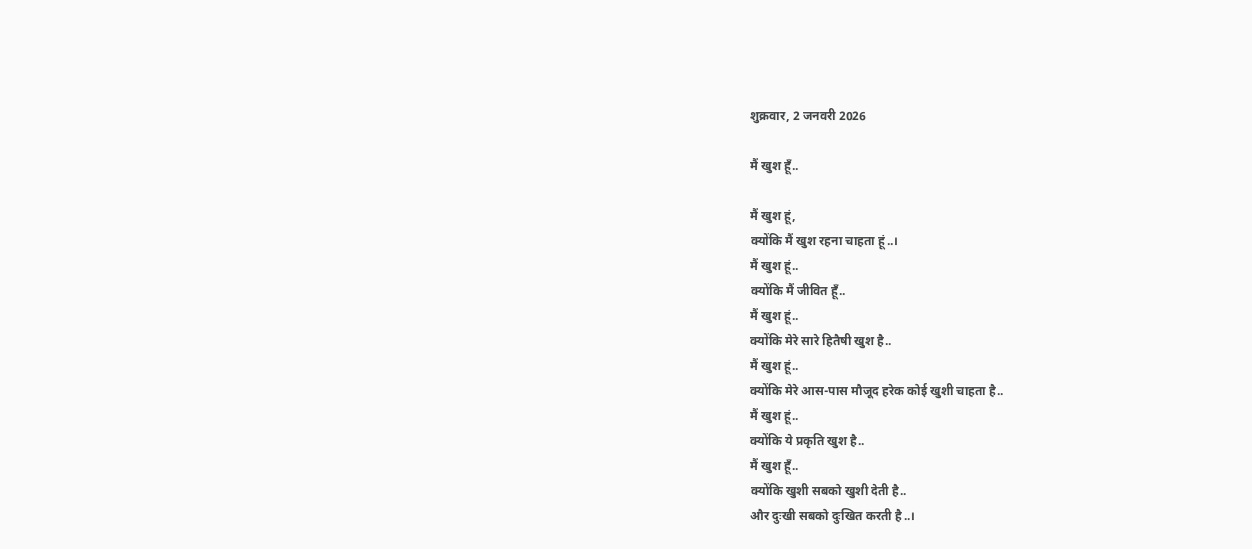शुक्रवार, 2 जनवरी 2026

मैं खुश हूँ..

मैं खुश हूं,
क्योंकि मैं खुश रहना चाहता हूं..।
मैं खुश हूं..
क्योंकि मैं जीवित हूँ..
मैं खुश हूं..
क्योंकि मेरे सारे हितैषी खुश है..
मैं खुश हूं..
क्योंकि मेरे आस-पास मौजूद हरेक कोई खुशी चाहता है..
मैं खुश हूं..
क्योंकि ये प्रकृति खुश है..
मैं खुश हूँ..
क्योंकि खुशी सबको खुशी देती है..
और दुःखी सबको दुःखित करती है..।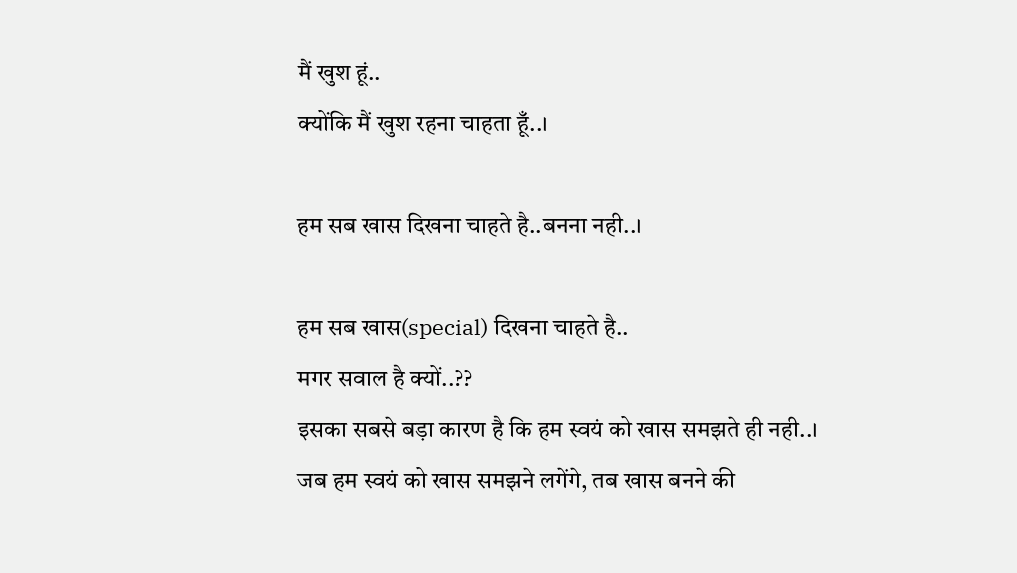मैं खुश हूं..
क्योंकि मैं खुश रहना चाहता हूँ..।

हम सब खास दिखना चाहते है..बनना नही..।

हम सब खास(special) दिखना चाहते है..
मगर सवाल है क्यों..??
इसका सबसे बड़ा कारण है कि हम स्वयं को खास समझते ही नही..।
जब हम स्वयं को खास समझने लगेंगे, तब खास बनने की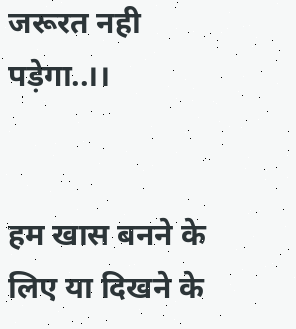जरूरत नही पड़ेगा..।।


हम खास बनने के लिए या दिखने के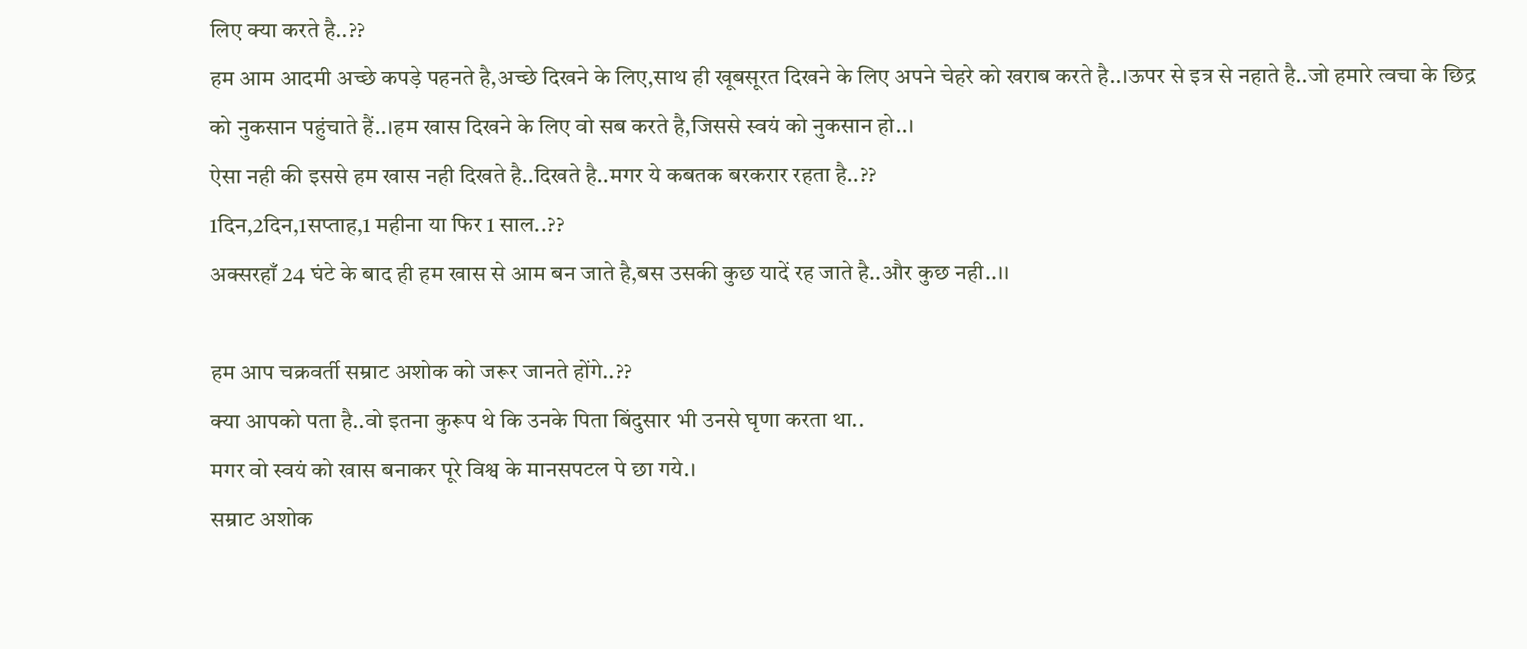लिए क्या करते है..??
हम आम आदमी अच्छे कपड़े पहनते है,अच्छे दिखने के लिए,साथ ही खूबसूरत दिखने के लिए अपने चेहरे को खराब करते है..।ऊपर से इत्र से नहाते है..जो हमारे त्वचा के छिद्र को नुकसान पहुंचाते हैं..।हम खास दिखने के लिए वो सब करते है,जिससे स्वयं को नुकसान हो..।
ऐसा नही की इससे हम खास नही दिखते है..दिखते है..मगर ये कबतक बरकरार रहता है..??
1दिन,2दिन,1सप्ताह,1 महीना या फिर 1 साल..??
अक्सरहाँ 24 घंटे के बाद ही हम खास से आम बन जाते है,बस उसकी कुछ यादें रह जाते है..और कुछ नही..।।

हम आप चक्रवर्ती सम्राट अशोक को जरूर जानते होंगे..??
क्या आपको पता है..वो इतना कुरूप थे कि उनके पिता बिंदुसार भी उनसे घृणा करता था..
मगर वो स्वयं को खास बनाकर पूरे विश्व के मानसपटल पे छा गये.।
सम्राट अशोक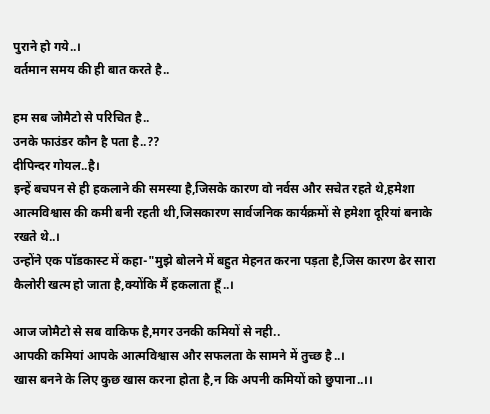पुराने हो गये..।
वर्तमान समय की ही बात करते है..

हम सब जोमैटो से परिचित है..
उनके फाउंडर कौन है पता है..??
दीपिन्दर गोयल..है।
इन्हें बचपन से ही हकलाने की समस्या है,जिसके कारण वो नर्वस और सचेत रहते थे,हमेशा आत्मविश्वास की कमी बनी रहती थी,जिसकारण सार्वजनिक कार्यक्रमों से हमेशा दूरियां बनाके रखते थे..।
उन्होंने एक पॉडकास्ट में कहा-"मुझे बोलने में बहुत मेहनत करना पड़ता है,जिस कारण ढेर सारा कैलोरी खत्म हो जाता है,क्योंकि मैं हकलाता हूँ..।

आज जोमैटो से सब वाकिफ है,मगर उनकी कमियों से नही..
आपकी कमियां आपके आत्मविश्वास और सफलता के सामने में तुच्छ है..।
खास बनने के लिए कुछ खास करना होता है,न कि अपनी कमियों को छुपाना..।।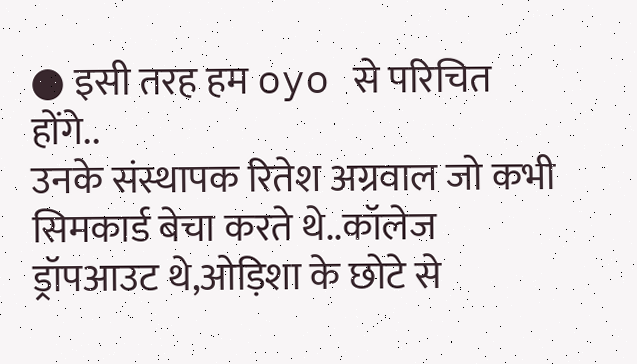● इसी तरह हम oyo से परिचित होंगे..
उनके संस्थापक रितेश अग्रवाल जो कभी सिमकार्ड बेचा करते थे..कॉलेज ड्रॉपआउट थे,ओड़िशा के छोटे से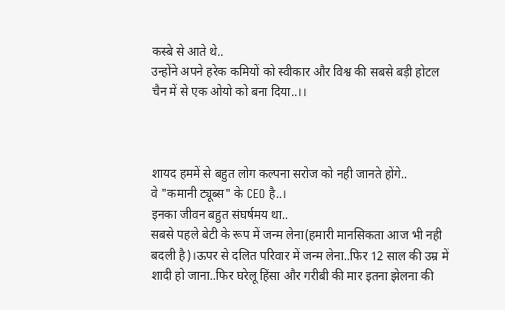कस्बे से आते थे..
उन्होंने अपने हरेक कमियों को स्वीकार और विश्व की सबसे बड़ी होटल चैन में से एक ओयो को बना दिया..।।



शायद हममें से बहुत लोग कल्पना सरोज को नही जानते होंगे..
वे "कमानी ट्यूब्स" के CEO है..।
इनका जीवन बहुत संघर्षमय था..
सबसे पहले बेटी के रूप में जन्म लेना(हमारी मानसिकता आज भी नही बदली है)।ऊपर से दलित परिवार में जन्म लेना..फिर 12 साल की उम्र में शादी हो जाना..फिर घरेलू हिंसा और गरीबी की मार इतना झेलना की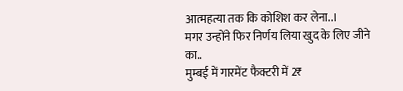आत्महत्या तक कि कोशिश कर लेना..।
मगर उन्होंने फिर निर्णय लिया खुद के लिए जीने का..
मुम्बई में गारमेंट फैक्टरी में 2₹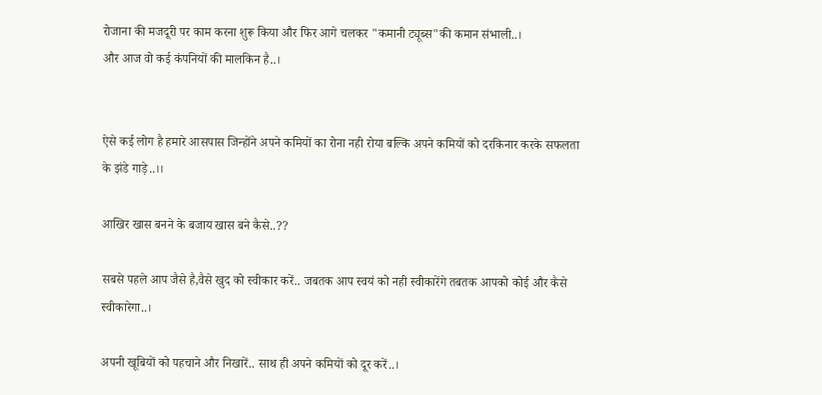रोजाना की मजदूरी पर काम करना शुरू किया और फिर आगे चलकर "कमानी ट्यूब्स"की कमान संभाली..।
और आज वो कई कंपनियों की मालकिन है..।


ऐसे कई लोग है हमारे आसपास जिन्होंने अपने कमियों का रोना नही रोया बल्कि अपने कमियों को दरकिनार करके सफलता के झंडे गाड़े..।।

आखिर खास बनने के बजाय खास बने कैसे..??

सबसे पहले आप जैसे है,वैसे खुद को स्वीकार करें.. जबतक आप स्वयं को नही स्वीकारेंगे तबतक आपको कोई और कैसे स्वीकारेगा..।

अपनी खूबियों को पहचाने और निखारें.. साथ ही अपने कमियों को दूर करें..।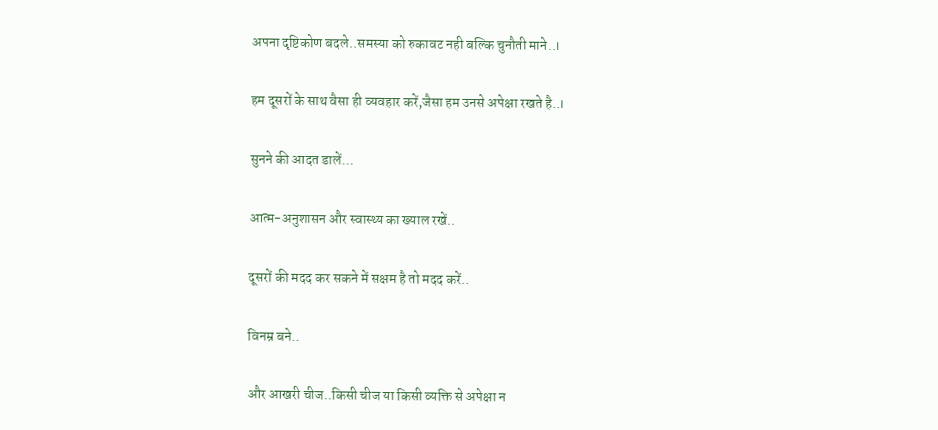अपना दृष्टिकोण बदले..समस्या को रुकावट नही बल्कि चुनौती माने..।

हम दूसरों के साथ वैसा ही व्यवहार करें,जैसा हम उनसे अपेक्षा रखते है..।

सुनने की आदत डालें...

आत्म-अनुशासन और स्वास्थ्य का ख्याल रखें..

दूसरों की मदद कर सकने में सक्षम है तो मदद करें..

विनम्र बने..

और आखरी चीज..किसी चीज या किसी व्यक्ति से अपेक्षा न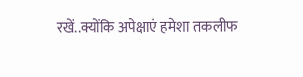रखें..क्योंकि अपेक्षाएं हमेशा तकलीफ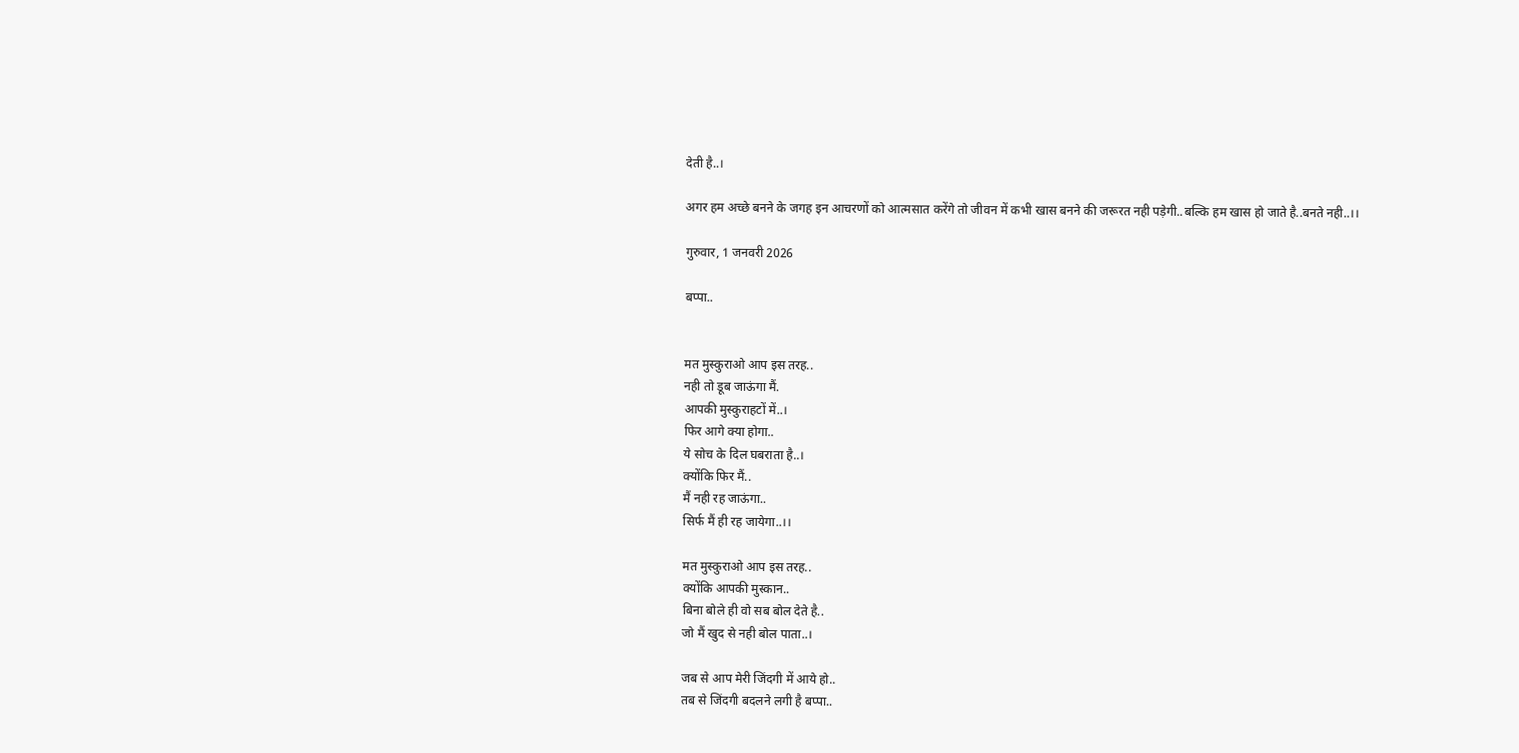देती है..।

अगर हम अच्छे बनने के जगह इन आचरणों को आत्मसात करेंगे तो जीवन में कभी खास बनने की जरूरत नही पड़ेगी..बल्कि हम खास हो जाते है..बनते नही..।।

गुरुवार, 1 जनवरी 2026

बप्पा..


मत मुस्कुराओ आप इस तरह..
नही तो डूब जाऊंगा मैं.
आपकी मुस्कुराहटों में..।
फिर आगे क्या होगा..
ये सोच के दिल घबराता है..।
क्योंकि फिर मैं..
मैं नही रह जाऊंगा..
सिर्फ मैं ही रह जायेगा..।।

मत मुस्कुराओ आप इस तरह..
क्योंकि आपकी मुस्कान..
बिना बोले ही वो सब बोल देते है..
जो मैं खुद से नही बोल पाता..।

जब से आप मेरी जिंदगी में आये हो..
तब से जिंदगी बदलने लगी है बप्पा..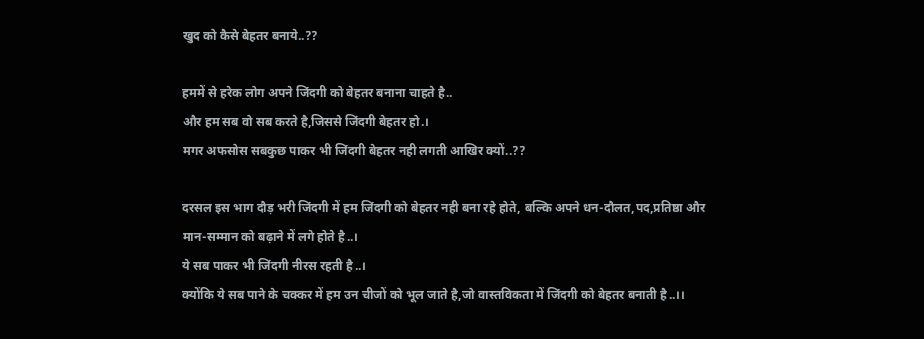खुद को कैसे बेहतर बनाये..??

हममें से हरेक लोग अपने जिंदगी को बेहतर बनाना चाहते है..
और हम सब वो सब करते है,जिससे जिंदगी बेहतर हो.।
मगर अफसोस सबकुछ पाकर भी जिंदगी बेहतर नही लगती आखिर क्यों..??

दरसल इस भाग दौड़ भरी जिंदगी में हम जिंदगी को बेहतर नही बना रहे होते, बल्कि अपने धन-दौलत,पद,प्रतिष्ठा और मान-सम्मान को बढ़ाने में लगे होते है..।
ये सब पाकर भी जिंदगी नीरस रहती है..।
क्योंकि ये सब पाने के चक्कर में हम उन चीजों को भूल जाते है,जो वास्तविकता में जिंदगी को बेहतर बनाती है..।।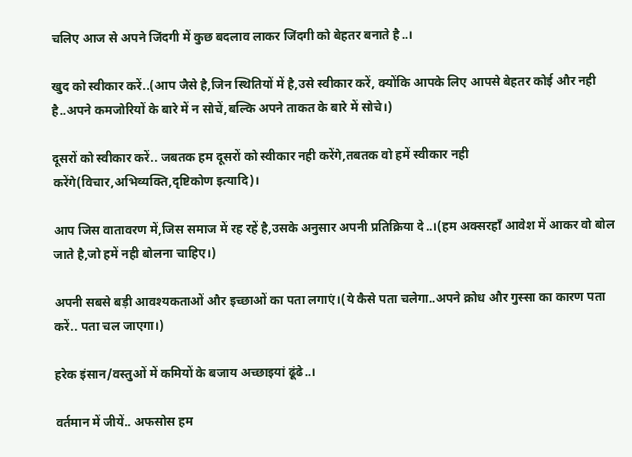चलिए आज से अपने जिंदगी में कुछ बदलाव लाकर जिंदगी को बेहतर बनाते है..।

खुद को स्वीकार करें..(आप जैसे है,जिन स्थितियों में है,उसे स्वीकार करें, क्योंकि आपके लिए आपसे बेहतर कोई और नही है..अपने कमजोरियों के बारे में न सोचें,बल्कि अपने ताकत के बारे में सोचे।)

दूसरों को स्वीकार करें.. जबतक हम दूसरों को स्वीकार नही करेंगे,तबतक वो हमें स्वीकार नही करेंगे(विचार,अभिव्यक्ति,दृष्टिकोण इत्यादि)।

आप जिस वातावरण में,जिस समाज में रह रहें है,उसके अनुसार अपनी प्रतिक्रिया दे..।(हम अक्सरहाँ आवेश में आकर वो बोल जाते है,जो हमें नही बोलना चाहिए।)

अपनी सबसे बड़ी आवश्यकताओं और इच्छाओं का पता लगाएं।(ये कैसे पता चलेगा..अपने क्रोध और गुस्सा का कारण पता करें.. पता चल जाएगा।)

हरेक इंसान/वस्तुओं में कमियों के बजाय अच्छाइयां ढूंढे..।

वर्तमान में जीयें.. अफसोस हम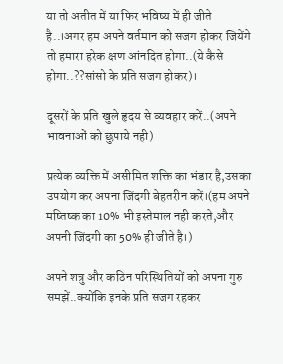या तो अतीत में या फिर भविष्य में ही जीते है..।अगर हम अपने वर्तमान को सजग होकर जियेंगे तो हमारा हरेक क्षण आंनदित होगा..(ये कैसे होगा..??सांसो के प्रति सजग होकर)।

दूसरों के प्रति खुले हृदय से व्यवहार करें..(अपने भावनाओं को छुपाये नही)

प्रत्येक व्यक्ति में असीमित शक्ति का भंडार है,उसका उपयोग कर अपना जिंदगी बेहतरीन करें।(हम अपने मष्तिष्क का 10% भी इस्तेमाल नही करते,और अपनी जिंदगी का 50% ही जीते है।)

अपने शत्रु और कठिन परिस्थितियों को अपना गुरु समझें..क्योंकि इनके प्रति सजग रहकर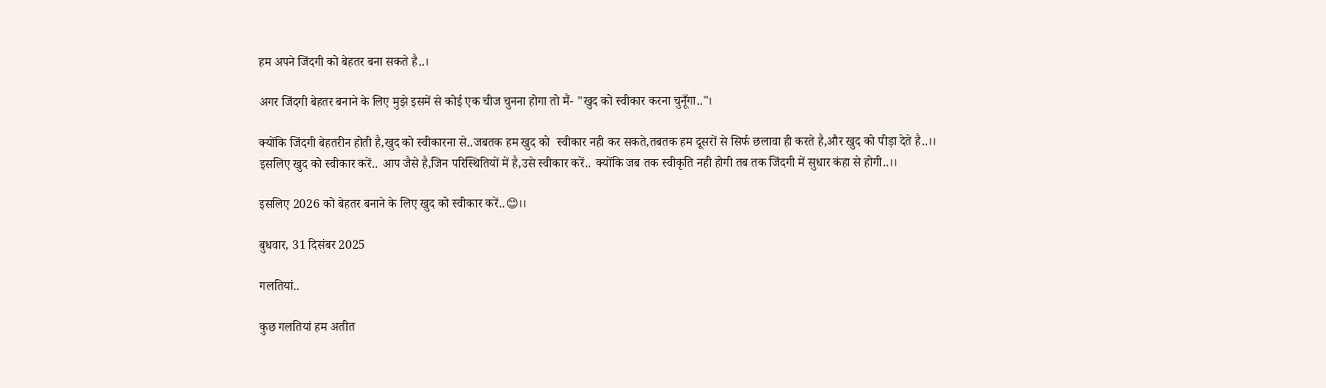हम अपने जिंदगी को बेहतर बना सकते है..।

अगर जिंदगी बेहतर बनाने के लिए मुझे इसमें से कोई एक चीज चुनना होगा तो मैं- "खुद को स्वीकार करना चुनूँगा.."।

क्योंकि जिंदगी बेहतरीन होती है,खुद को स्वीकारना से..जबतक हम खुद को  स्वीकार नही कर सकते,तबतक हम दूसरों से सिर्फ छलावा ही करते है,और खुद को पीड़ा देते है..।।
इसलिए खुद को स्वीकार करें.. आप जैसे है,जिन परिस्थितियों में है,उसे स्वीकार करें.. क्योंकि जब तक स्वीकृति नही होगी तब तक जिंदगी में सुधार कंहा से होगी..।।

इसलिए 2026 को बेहतर बनाने के लिए खुद को स्वीकार करें..😊।।

बुधवार, 31 दिसंबर 2025

गलतियां..

कुछ गलतियां हम अतीत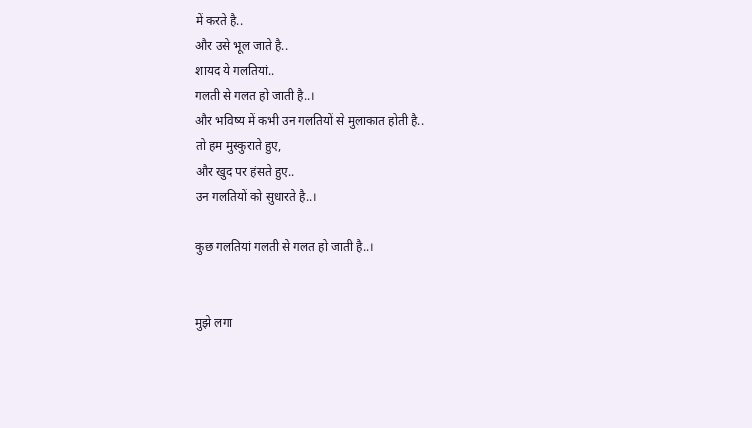में करते है..
और उसे भूल जाते है..
शायद ये गलतियां..
गलती से गलत हो जाती है..।
और भविष्य में कभी उन गलतियों से मुलाकात होती है..
तो हम मुस्कुराते हुए,
और खुद पर हंसते हुए..
उन गलतियों को सुधारते है..।

कुछ गलतियां गलती से गलत हो जाती है..।


मुझे लगा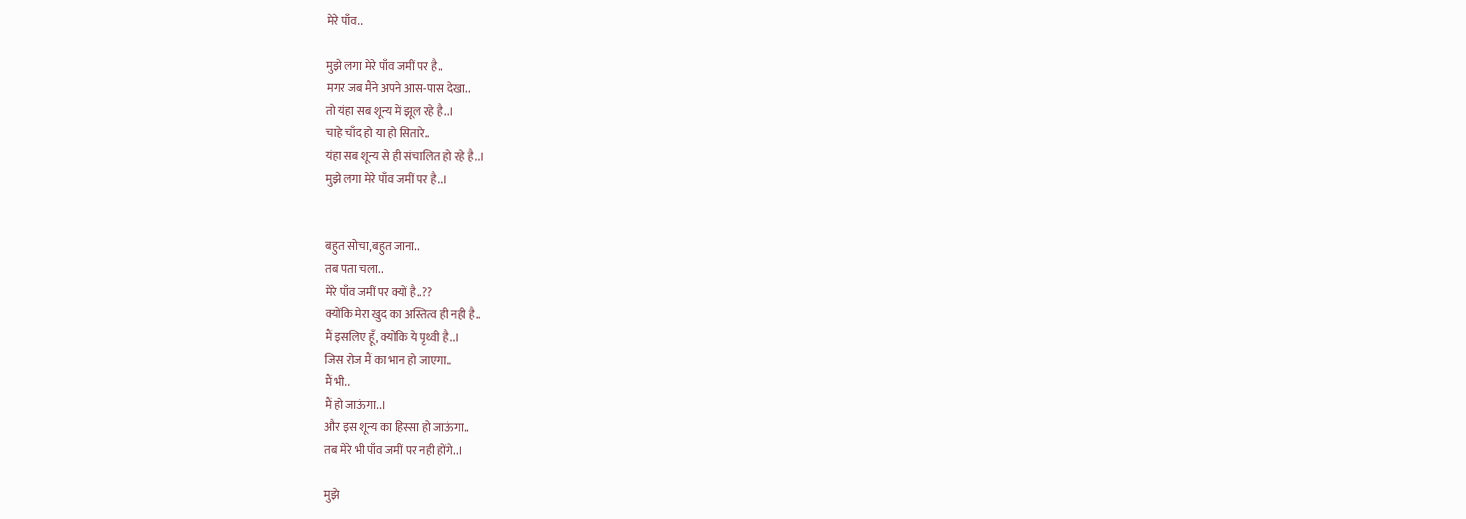मेरे पाँव..

मुझे लगा मेरे पाँव जमीं पर है..
मगर जब मैंने अपने आस-पास देखा..
तो यंहा सब शून्य में झूल रहे है..।
चाहे चाँद हो या हो सितारे..
यंहा सब शून्य से ही संचालित हो रहे है..।
मुझे लगा मेरे पाँव जमीं पर है..।


बहुत सोचा,बहुत जाना..
तब पता चला..
मेरे पाँव जमीं पर क्यों है..??
क्योंकि मेरा खुद का अस्तित्व ही नही है..
मैं इसलिए हूँ, क्योंकि ये पृथ्वी है..।
जिस रोज मैं का भान हो जाएगा..
मैं भी..
मैं हो जाऊंगा..।
और इस शून्य का हिस्सा हो जाऊंगा..
तब मेरे भी पाँव जमीं पर नही होंगे..।

मुझे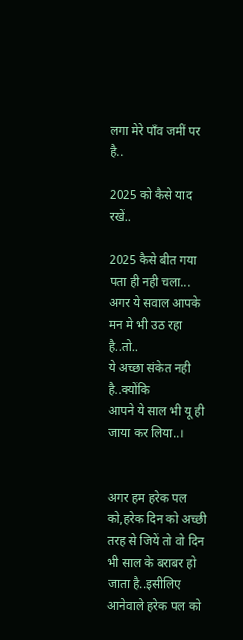लगा मेरे पाँव जमीं पर है..

2025 को कैसे याद रखें..

2025 कैसे बीत गया पता ही नही चला...
अगर ये सवाल आपके मन मे भी उठ रहा है..तो..
ये अच्छा संकेत नही है..क्योंकि
आपने ये साल भी यू ही जाया कर लिया..।


अगर हम हरेक पल को,हरेक दिन को अच्छी तरह से जियें तो वो दिन भी साल के बराबर हो जाता है..इसीलिए आनेवाले हरेक पल को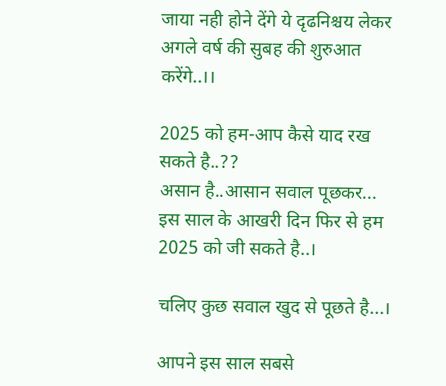जाया नही होने देंगे ये दृढनिश्चय लेकर अगले वर्ष की सुबह की शुरुआत करेंगे..।।

2025 को हम-आप कैसे याद रख सकते है..??
असान है..आसान सवाल पूछकर...
इस साल के आखरी दिन फिर से हम 2025 को जी सकते है..।

चलिए कुछ सवाल खुद से पूछते है...।

आपने इस साल सबसे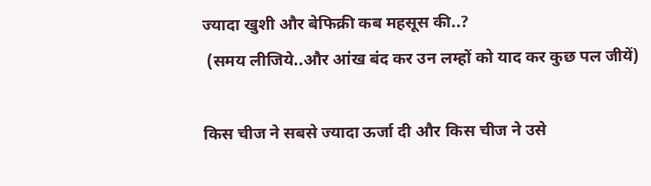ज्यादा खुशी और बेफिक्री कब महसूस की..?
 (समय लीजिये..और आंख बंद कर उन लम्हों को याद कर कुछ पल जीयें)

किस चीज ने सबसे ज्यादा ऊर्जा दी और किस चीज ने उसे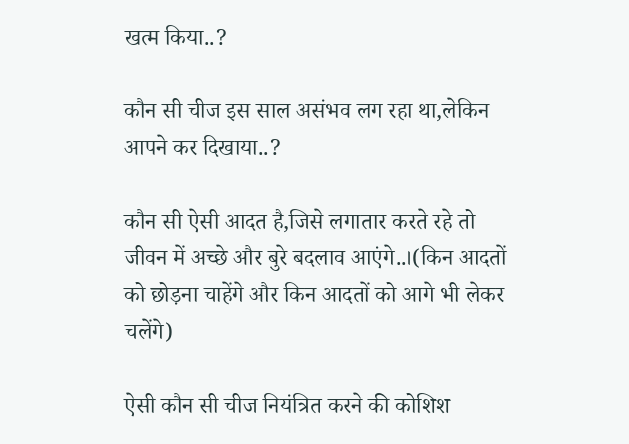खत्म किया..?

कौन सी चीज इस साल असंभव लग रहा था,लेकिन आपने कर दिखाया..?

कौन सी ऐसी आदत है,जिसे लगातार करते रहे तो जीवन में अच्छे और बुरे बदलाव आएंगे..।(किन आदतों को छोड़ना चाहेंगे और किन आदतों को आगे भी लेकर चलेंगे)

ऐसी कौन सी चीज नियंत्रित करने की कोशिश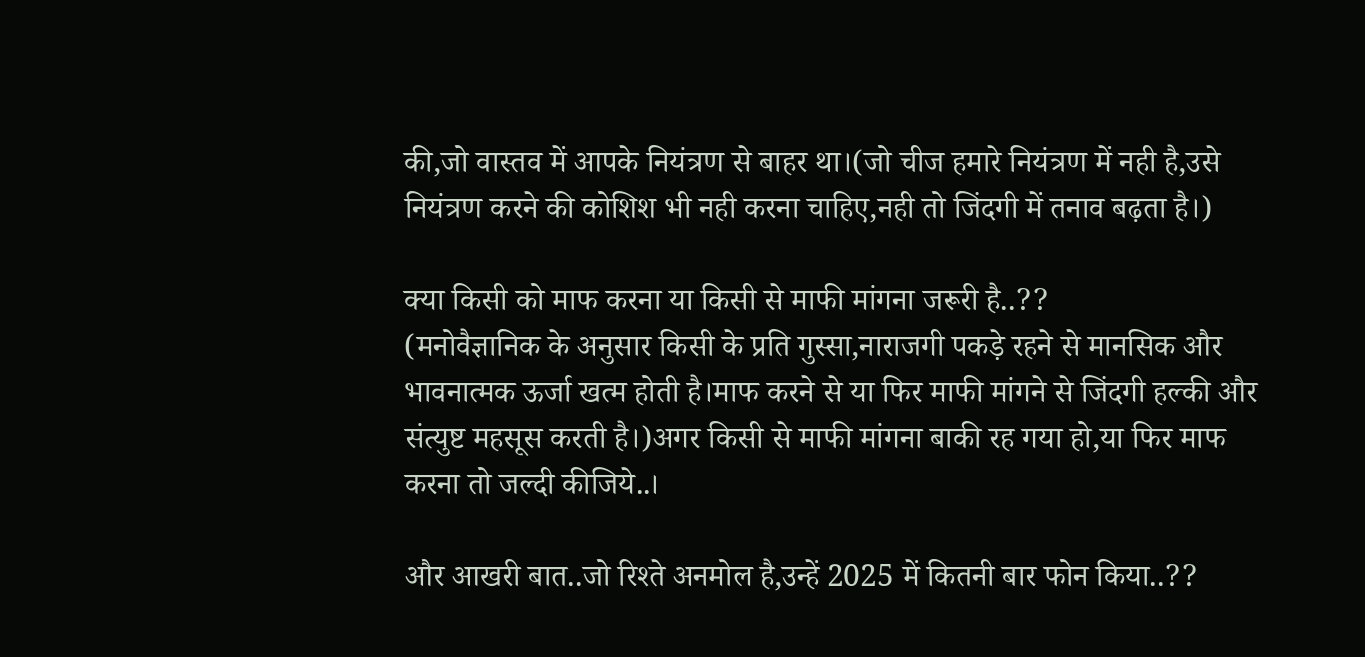की,जो वास्तव में आपके नियंत्रण से बाहर था।(जो चीज हमारे नियंत्रण में नही है,उसे नियंत्रण करने की कोशिश भी नही करना चाहिए,नही तो जिंदगी में तनाव बढ़ता है।)

क्या किसी को माफ करना या किसी से माफी मांगना जरूरी है..??
(मनोवैज्ञानिक के अनुसार किसी के प्रति गुस्सा,नाराजगी पकड़े रहने से मानसिक और भावनात्मक ऊर्जा खत्म होती है।माफ करने से या फिर माफी मांगने से जिंदगी हल्की और संत्युष्ट महसूस करती है।)अगर किसी से माफी मांगना बाकी रह गया हो,या फिर माफ करना तो जल्दी कीजिये..।

और आखरी बात..जो रिश्ते अनमोल है,उन्हें 2025 में कितनी बार फोन किया..??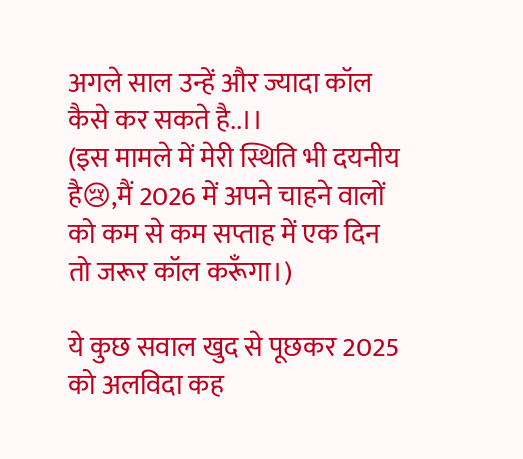अगले साल उन्हें और ज्यादा कॉल कैसे कर सकते है..।।
(इस मामले में मेरी स्थिति भी दयनीय है😢,मैं 2026 में अपने चाहने वालों को कम से कम सप्ताह में एक दिन तो जरूर कॉल करूँगा।)

ये कुछ सवाल खुद से पूछकर 2025 को अलविदा कह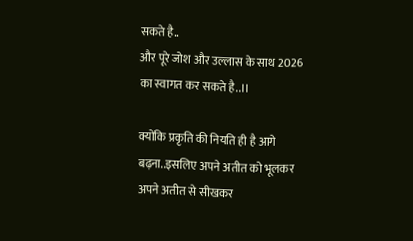सकते है..
और पूरे जोश और उल्लास के साथ 2026 का स्वागत कर सकते है..।।

क्योंकि प्रकृति की नियति ही है आगे बढ़ना..इसलिए अपने अतीत को भूलकर अपने अतीत से सीखकर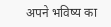अपने भविष्य का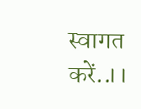स्वागत करें..।।